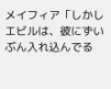メイフィア「しかしエビルは、彼にずいぶん入れ込んでる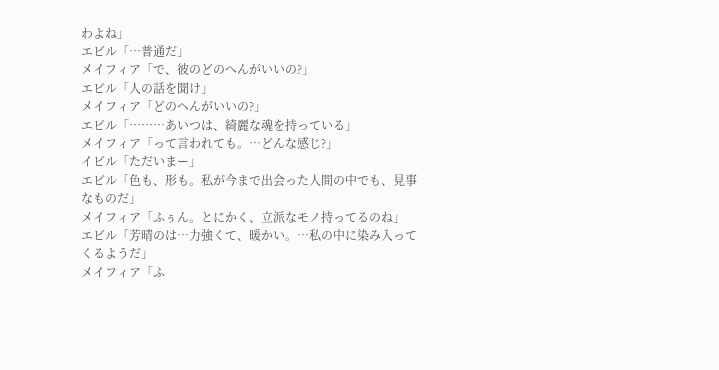わよね」
エビル「…普通だ」
メイフィア「で、彼のどのへんがいいの?」
エビル「人の話を聞け」
メイフィア「どのへんがいいの?」
エビル「………あいつは、綺麗な魂を持っている」
メイフィア「って言われても。…どんな感じ?」
イビル「ただいまー」
エビル「色も、形も。私が今まで出会った人間の中でも、見事なものだ」
メイフィア「ふぅん。とにかく、立派なモノ持ってるのね」
エビル「芳晴のは…力強くて、暖かい。…私の中に染み入ってくるようだ」
メイフィア「ふ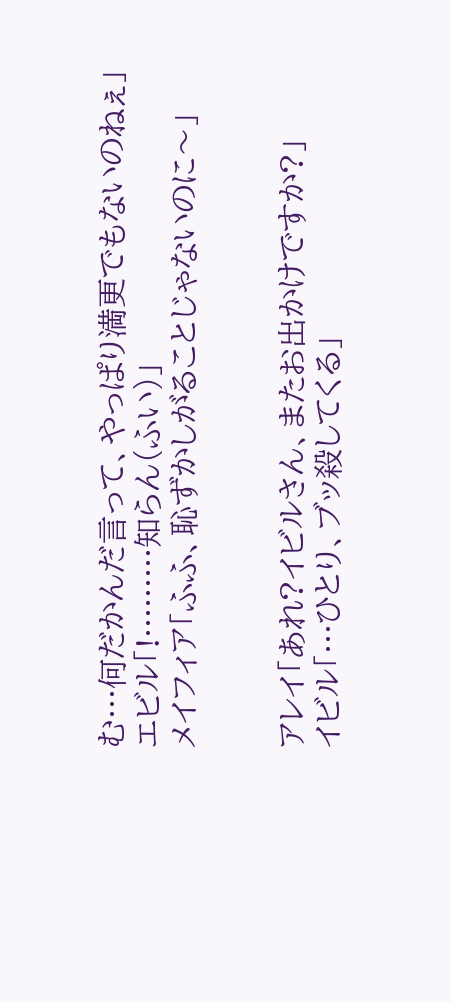む…何だかんだ言って、やっぱり満更でもないのねぇ」
エビル「!………知らん(ふい)」
メイフィア「ふふ、恥ずかしがることじゃないのに〜」


アレイ「あれ?イビルさん、またお出かけですか?」
イビル「…ひとり、ブッ殺してくる」